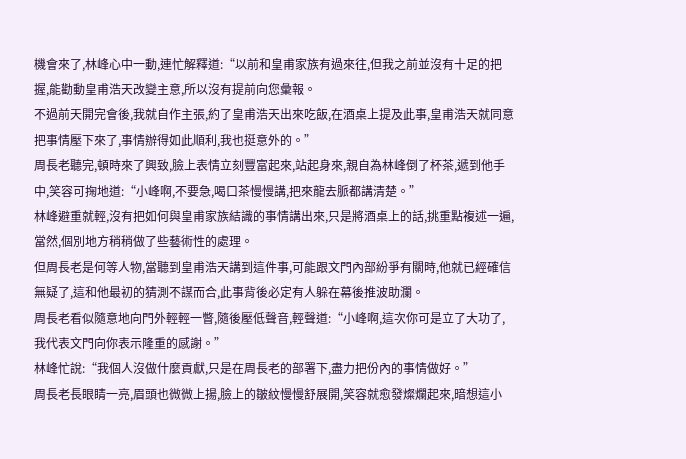機會來了,林峰心中一動,連忙解釋道:“以前和皇甫家族有過來往,但我之前並沒有十足的把握,能勸動皇甫浩天改變主意,所以沒有提前向您彙報。
不過前天開完會後,我就自作主張,約了皇甫浩天出來吃飯,在酒桌上提及此事,皇甫浩天就同意把事情壓下來了,事情辦得如此順利,我也挺意外的。”
周長老聽完,頓時來了興致,臉上表情立刻豐富起來,站起身來,親自為林峰倒了杯茶,遞到他手中,笑容可掬地道:“小峰啊,不要急,喝口茶慢慢講,把來龍去脈都講清楚。”
林峰避重就輕,沒有把如何與皇甫家族結識的事情講出來,只是將酒桌上的話,挑重點複述一遍,當然,個別地方稍稍做了些藝術性的處理。
但周長老是何等人物,當聽到皇甫浩天講到這件事,可能跟文門內部紛爭有關時,他就已經確信無疑了,這和他最初的猜測不謀而合,此事背後必定有人躲在幕後推波助瀾。
周長老看似隨意地向門外輕輕一瞥,隨後壓低聲音,輕聲道:“小峰啊,這次你可是立了大功了,我代表文門向你表示隆重的感謝。”
林峰忙說:“我個人沒做什麼貢獻,只是在周長老的部署下,盡力把份內的事情做好。”
周長老長眼睛一亮,眉頭也微微上揚,臉上的皺紋慢慢舒展開,笑容就愈發燦爛起來,暗想這小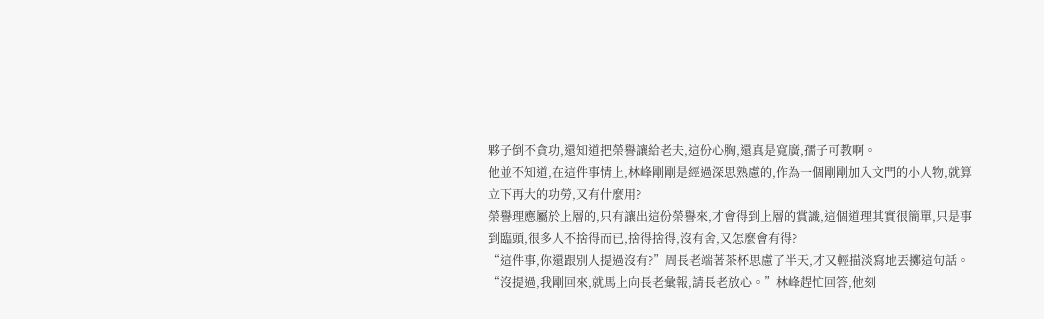夥子倒不貪功,還知道把榮譽讓給老夫,這份心胸,還真是寬廣,孺子可教啊。
他並不知道,在這件事情上,林峰剛剛是經過深思熟慮的,作為一個剛剛加入文門的小人物,就算立下再大的功勞,又有什麼用?
榮譽理應屬於上層的,只有讓出這份榮譽來,才會得到上層的賞識,這個道理其實很簡單,只是事到臨頭,很多人不捨得而已,捨得捨得,沒有舍,又怎麼會有得?
“這件事,你還跟別人提過沒有?”周長老端著茶杯思慮了半天,才又輕描淡寫地丟擲這句話。
“沒提過,我剛回來,就馬上向長老彙報,請長老放心。”林峰趕忙回答,他刻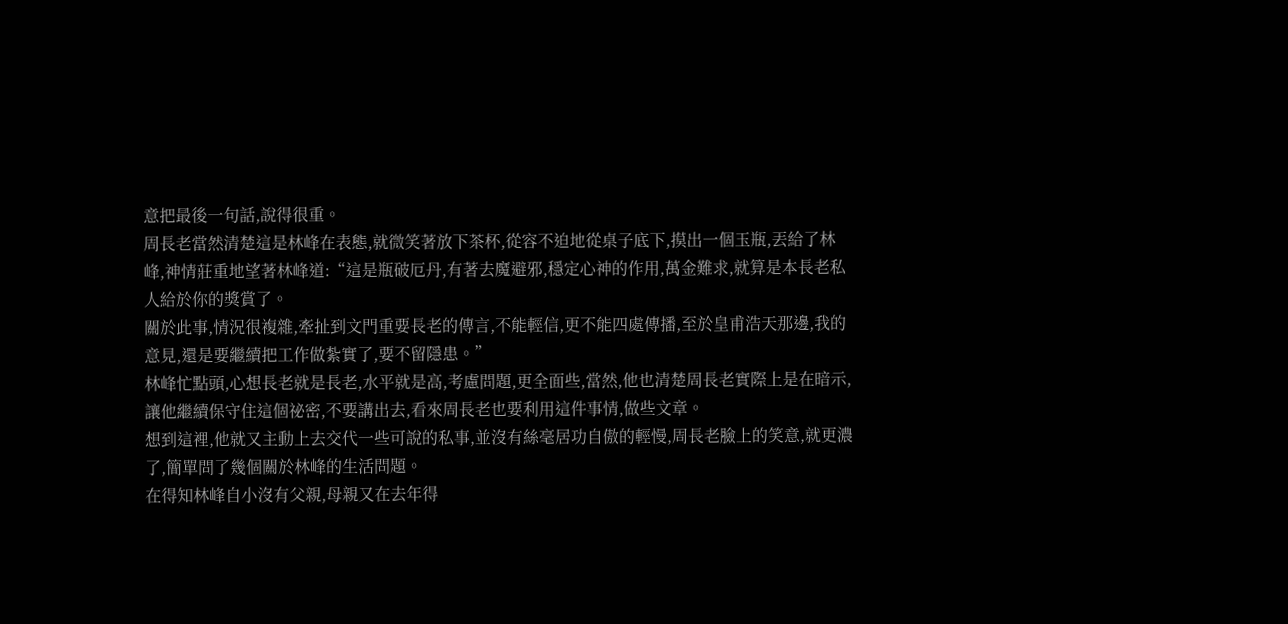意把最後一句話,說得很重。
周長老當然清楚這是林峰在表態,就微笑著放下茶杯,從容不迫地從桌子底下,摸出一個玉瓶,丟給了林峰,神情莊重地望著林峰道:“這是瓶破厄丹,有著去魔避邪,穩定心神的作用,萬金難求,就算是本長老私人給於你的獎賞了。
關於此事,情況很複雜,牽扯到文門重要長老的傳言,不能輕信,更不能四處傳播,至於皇甫浩天那邊,我的意見,還是要繼續把工作做紮實了,要不留隱患。”
林峰忙點頭,心想長老就是長老,水平就是高,考慮問題,更全面些,當然,他也清楚周長老實際上是在暗示,讓他繼續保守住這個祕密,不要講出去,看來周長老也要利用這件事情,做些文章。
想到這裡,他就又主動上去交代一些可說的私事,並沒有絲毫居功自傲的輕慢,周長老臉上的笑意,就更濃了,簡單問了幾個關於林峰的生活問題。
在得知林峰自小沒有父親,母親又在去年得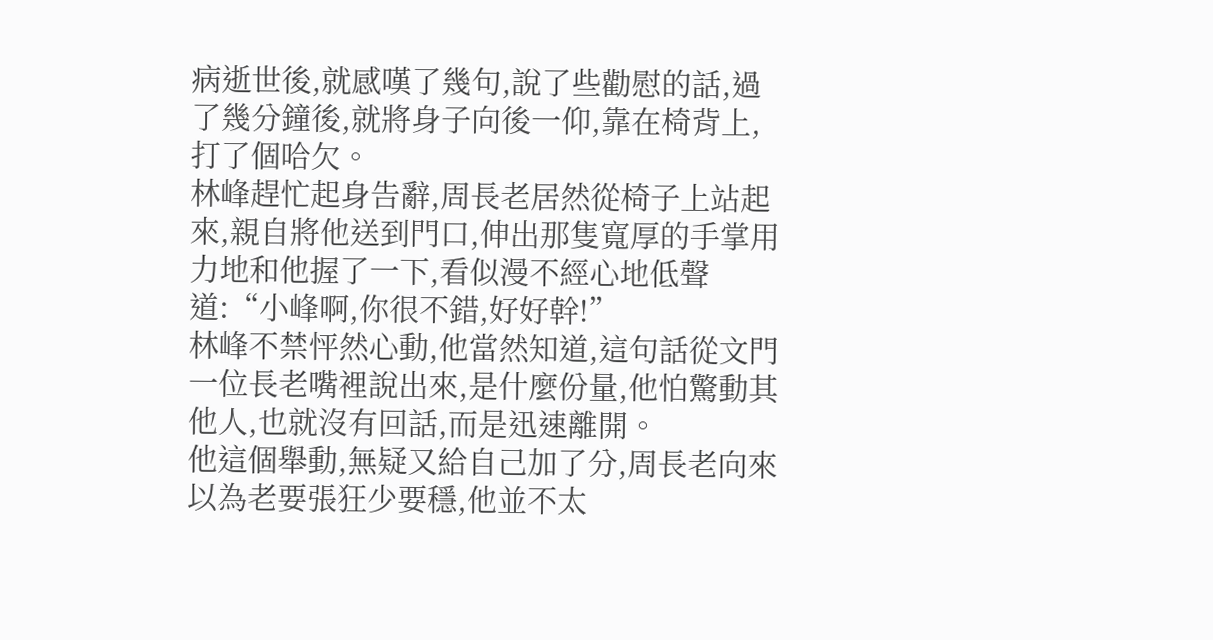病逝世後,就感嘆了幾句,說了些勸慰的話,過了幾分鐘後,就將身子向後一仰,靠在椅背上,打了個哈欠。
林峰趕忙起身告辭,周長老居然從椅子上站起來,親自將他送到門口,伸出那隻寬厚的手掌用力地和他握了一下,看似漫不經心地低聲道:“小峰啊,你很不錯,好好幹!”
林峰不禁怦然心動,他當然知道,這句話從文門一位長老嘴裡說出來,是什麼份量,他怕驚動其他人,也就沒有回話,而是迅速離開。
他這個舉動,無疑又給自己加了分,周長老向來以為老要張狂少要穩,他並不太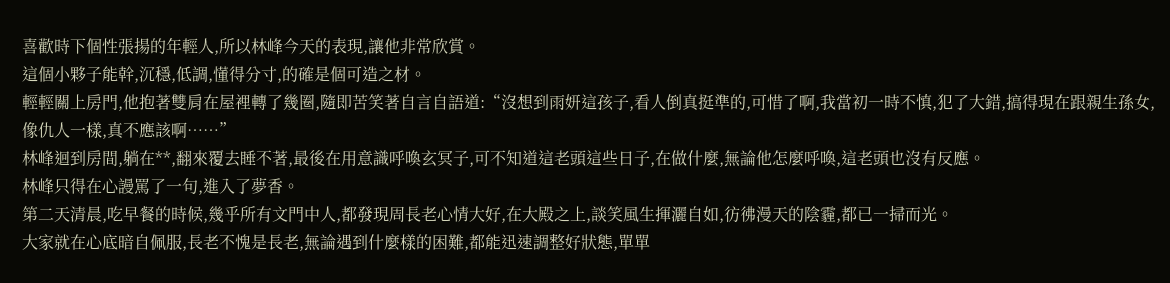喜歡時下個性張揚的年輕人,所以林峰今天的表現,讓他非常欣賞。
這個小夥子能幹,沉穩,低調,懂得分寸,的確是個可造之材。
輕輕關上房門,他抱著雙肩在屋裡轉了幾圈,隨即苦笑著自言自語道:“沒想到雨妍這孩子,看人倒真挺準的,可惜了啊,我當初一時不慎,犯了大錯,搞得現在跟親生孫女,像仇人一樣,真不應該啊……”
林峰迴到房間,躺在**,翻來覆去睡不著,最後在用意識呼喚玄冥子,可不知道這老頭這些日子,在做什麼,無論他怎麼呼喚,這老頭也沒有反應。
林峰只得在心謾罵了一句,進入了夢香。
第二天清晨,吃早餐的時候,幾乎所有文門中人,都發現周長老心情大好,在大殿之上,談笑風生揮灑自如,彷彿漫天的陰霾,都已一掃而光。
大家就在心底暗自佩服,長老不愧是長老,無論遇到什麼樣的困難,都能迅速調整好狀態,單單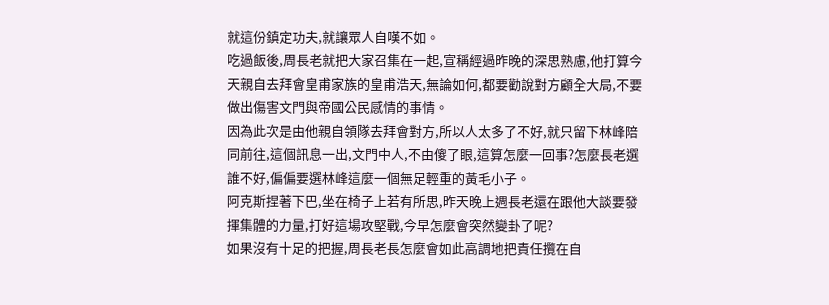就這份鎮定功夫,就讓眾人自嘆不如。
吃過飯後,周長老就把大家召集在一起,宣稱經過昨晚的深思熟慮,他打算今天親自去拜會皇甫家族的皇甫浩天,無論如何,都要勸說對方顧全大局,不要做出傷害文門與帝國公民感情的事情。
因為此次是由他親自領隊去拜會對方,所以人太多了不好,就只留下林峰陪同前往,這個訊息一出,文門中人,不由傻了眼,這算怎麼一回事?怎麼長老選誰不好,偏偏要選林峰這麼一個無足輕重的黃毛小子。
阿克斯捏著下巴,坐在椅子上若有所思,昨天晚上週長老還在跟他大談要發揮集體的力量,打好這場攻堅戰,今早怎麼會突然變卦了呢?
如果沒有十足的把握,周長老長怎麼會如此高調地把責任攬在自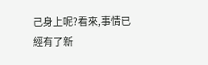己身上呢?看來,事情已經有了新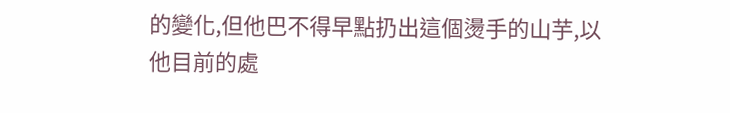的變化,但他巴不得早點扔出這個燙手的山芋,以他目前的處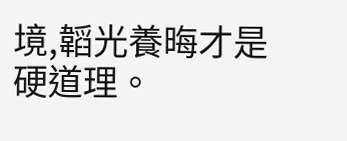境,韜光養晦才是硬道理。